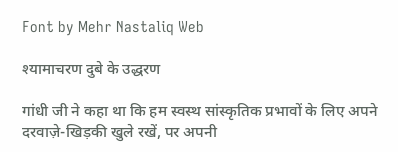Font by Mehr Nastaliq Web

श्यामाचरण दुबे के उद्धरण

गांधी जी ने कहा था कि हम स्वस्थ सांस्कृतिक प्रभावों के लिए अपने दरवाज़े-खिड़की खुले रखें, पर अपनी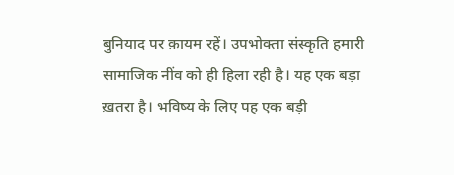बुनियाद पर क़ायम रहें। उपभोक्ता संस्कृति हमारी सामाजिक नींव को ही हिला रही है। यह एक बड़ा ख़तरा है। भविष्य के लिए पह एक बड़ी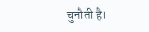चुनौती है।